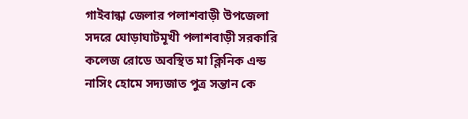গাইবান্ধা জেলার পলাশবাড়ী উপজেলা সদরে ঘোড়াঘাটমূখী পলাশবাড়ী সরকারি কলেজ রোডে অবস্থিত মা ক্লিনিক এন্ড নাসিং হোমে সদ্যজাত পুত্র সন্তান কে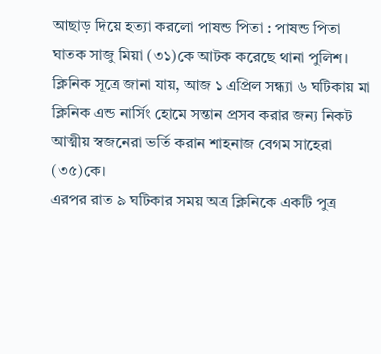আছাড় দিয়ে হত্যা করলো পাষন্ড পিতা : পাষন্ড পিতা ঘাতক সাজু মিয়া (৩১)কে আটক করেছে থানা পুলিশ।
ক্লিনিক সূত্রে জানা যায়, আজ ১ এপ্রিল সন্ধ্যা ৬ ঘটিকায় মা ক্লিনিক এন্ড নার্সিং হোমে সন্তান প্রসব করার জন্য নিকট আত্মীয় স্বজনেরা ভর্তি করান শাহনাজ বেগম সাহেরা (৩৫)কে।
এরপর রাত ৯ ঘটিকার সময় অত্র ক্লিনিকে একটি পুত্র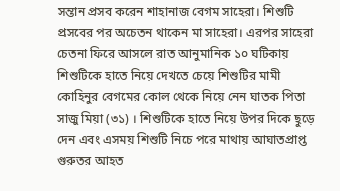সন্তান প্রসব করেন শাহানাজ বেগম সাহেরা। শিশুটি প্রসবের পর অচেতন থাকেন মা সাহেরা। এরপর সাহেরা চেতনা ফিরে আসলে রাত আনুমানিক ১০ ঘটিকায় শিশুটিকে হাতে নিয়ে দেখতে চেয়ে শিশুটির মামী কোহিনুর বেগমের কোল থেকে নিয়ে নেন ঘাতক পিতা সাজু মিয়া (৩১) । শিশুটিকে হাতে নিয়ে উপর দিকে ছুড়ে দেন এবং এসময় শিশুটি নিচে পরে মাথায় আঘাতপ্রাপ্ত গুরুতর আহত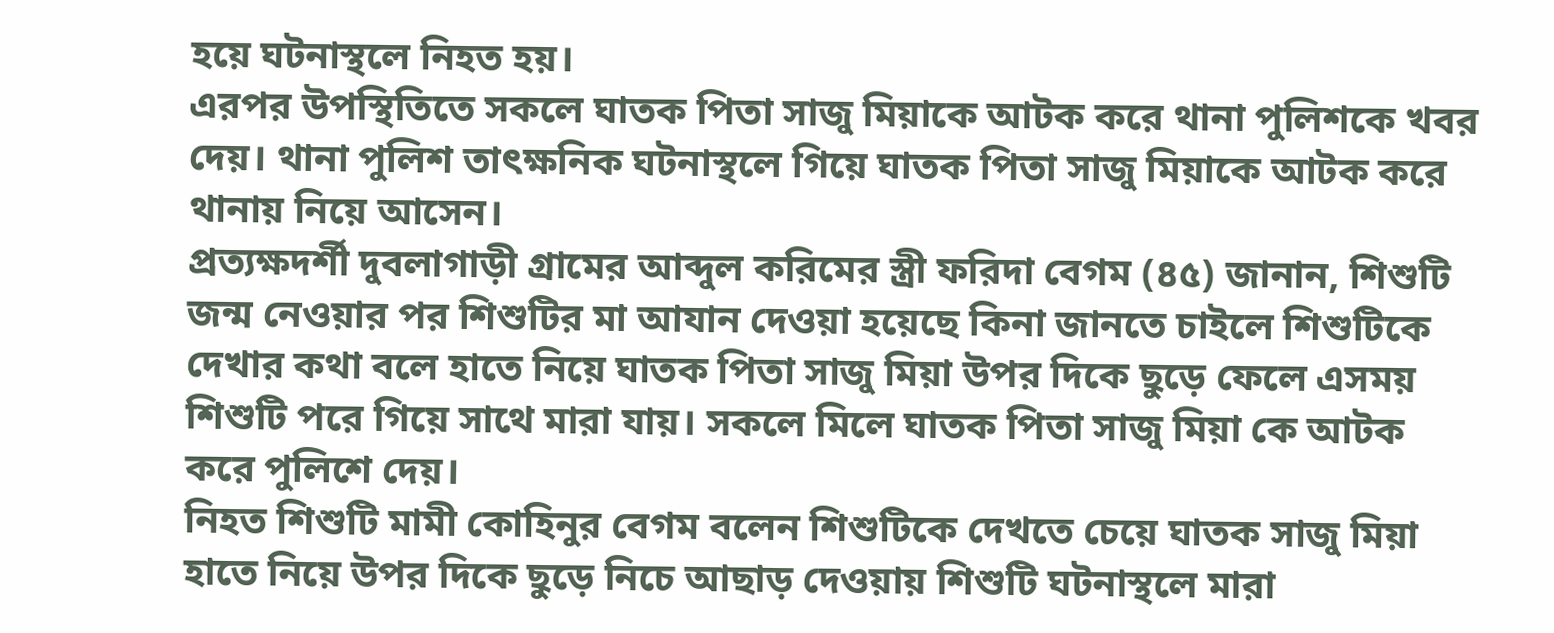হয়ে ঘটনাস্থলে নিহত হয়।
এরপর উপস্থিতিতে সকলে ঘাতক পিতা সাজু মিয়াকে আটক করে থানা পুলিশকে খবর দেয়। থানা পুলিশ তাৎক্ষনিক ঘটনাস্থলে গিয়ে ঘাতক পিতা সাজু মিয়াকে আটক করে থানায় নিয়ে আসেন।
প্রত্যক্ষদর্শী দুবলাগাড়ী গ্রামের আব্দুল করিমের স্ত্রী ফরিদা বেগম (৪৫) জানান, শিশুটি জন্ম নেওয়ার পর শিশুটির মা আযান দেওয়া হয়েছে কিনা জানতে চাইলে শিশুটিকে দেখার কথা বলে হাতে নিয়ে ঘাতক পিতা সাজু মিয়া উপর দিকে ছুড়ে ফেলে এসময় শিশুটি পরে গিয়ে সাথে মারা যায়। সকলে মিলে ঘাতক পিতা সাজু মিয়া কে আটক করে পুলিশে দেয়।
নিহত শিশুটি মামী কোহিনুর বেগম বলেন শিশুটিকে দেখতে চেয়ে ঘাতক সাজু মিয়া হাতে নিয়ে উপর দিকে ছুড়ে নিচে আছাড় দেওয়ায় শিশুটি ঘটনাস্থলে মারা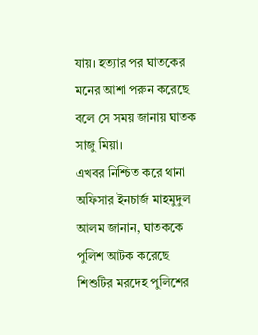যায়। হত্যার পর ঘাতকের মনের আশা পরুন করেছে বলে সে সময় জানায় ঘাতক সাজু মিয়া।
এখবর নিশ্চিত করে থানা অফিসার ইনচার্জ মাহমুদুল আলম জানান, ঘাতককে পুলিশ আটক করেছে শিশুটির মরদেহ পুলিশের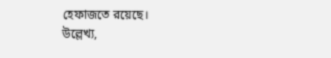হেফাজতে রয়েছে।
উল্লেখ্য,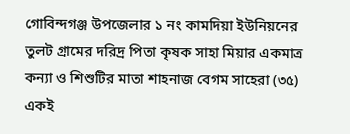গোবিন্দগঞ্জ উপজেলার ১ নং কামদিয়া ইউনিয়নের তুলট গ্রামের দরিদ্র পিতা কৃষক সাহা মিয়ার একমাত্র কন্যা ও শিশুটির মাতা শাহনাজ বেগম সাহেরা (৩৫) একই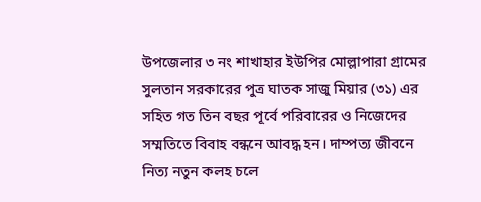উপজেলার ৩ নং শাখাহার ইউপির মোল্লাপারা গ্রামের সুলতান সরকারের পুত্র ঘাতক সাজু মিয়ার (৩১) এর সহিত গত তিন বছর পূর্বে পরিবারের ও নিজেদের সম্মতিতে বিবাহ বন্ধনে আবদ্ধ হন। দাম্পত্য জীবনে নিত্য নতুন কলহ চলে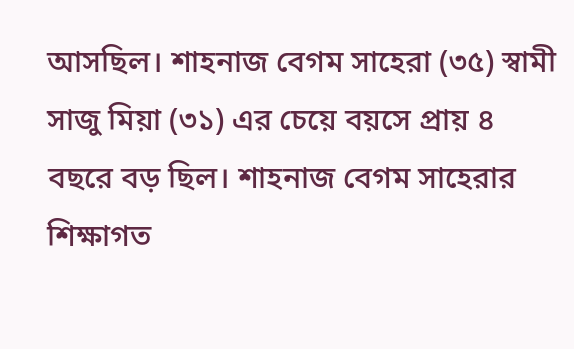আসছিল। শাহনাজ বেগম সাহেরা (৩৫) স্বামী সাজু মিয়া (৩১) এর চেয়ে বয়সে প্রায় ৪ বছরে বড় ছিল। শাহনাজ বেগম সাহেরার শিক্ষাগত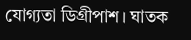যোগ্যতা ডিগ্রীপাশ। ঘাতক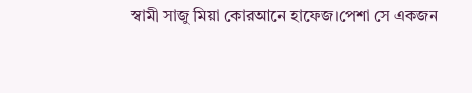স্বামী সাজু মিয়া কোরআনে হাফেজ।পেশা সে একজন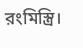রংমিস্ত্রি।